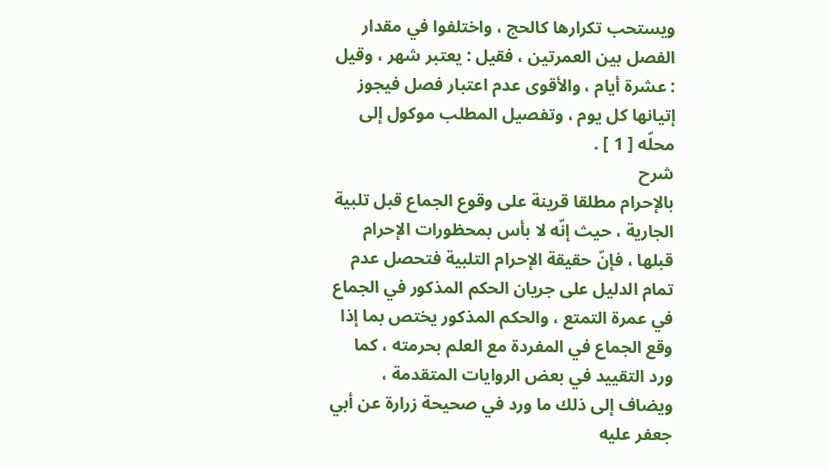ويستحب تكرارها كالحج ، واختلفوا في مقدار الفصل بين العمرتين ، فقيل : يعتبر شهر ، وقيل : عشرة أيام ، والأقوى عدم اعتبار فصل فيجوز إتيانها كل يوم ، وتفصيل المطلب موكول إلى محلّه [ 1 ] .
شرح
بالإحرام مطلقا قرينة على وقوع الجماع قبل تلبية الجارية ، حيث إنّه لا بأس بمحظورات الإحرام قبلها ، فإنّ حقيقة الإحرام التلبية فتحصل عدم تمام الدليل على جريان الحكم المذكور في الجماع في عمرة التمتع ، والحكم المذكور يختص بما إذا وقع الجماع في المفردة مع العلم بحرمته ، كما ورد التقييد في بعض الروايات المتقدمة ، ويضاف إلى ذلك ما ورد في صحيحة زرارة عن أبي جعفر عليه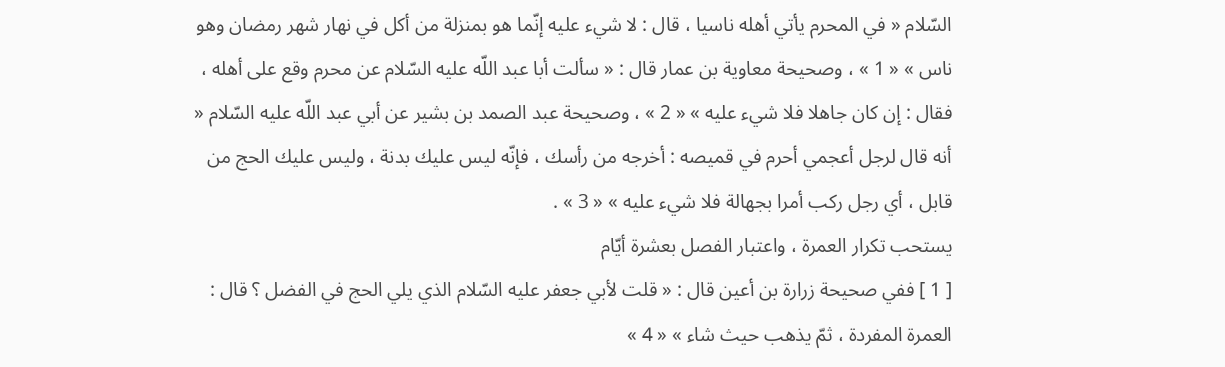السّلام « في المحرم يأتي أهله ناسيا ، قال : لا شيء عليه إنّما هو بمنزلة من أكل في نهار شهر رمضان وهو ناس » « 1 » ، وصحيحة معاوية بن عمار قال : « سألت أبا عبد اللّه عليه السّلام عن محرم وقع على أهله ، فقال : إن كان جاهلا فلا شيء عليه » « 2 » ، وصحيحة عبد الصمد بن بشير عن أبي عبد اللّه عليه السّلام « أنه قال لرجل أعجمي أحرم في قميصه : أخرجه من رأسك ، فإنّه ليس عليك بدنة ، وليس عليك الحج من قابل ، أي رجل ركب أمرا بجهالة فلا شيء عليه » « 3 » .
يستحب تكرار العمرة ، واعتبار الفصل بعشرة أيّام
[ 1 ] ففي صحيحة زرارة بن أعين قال : « قلت لأبي جعفر عليه السّلام الذي يلي الحج في الفضل ؟ قال : العمرة المفردة ، ثمّ يذهب حيث شاء » « 4 »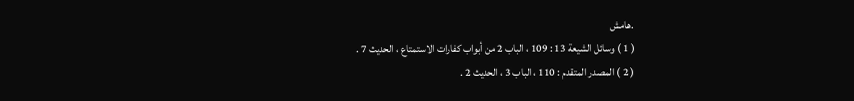.هامش
( 1 ) وسائل الشيعة 13 : 109 ، الباب 2 من أبواب كفارات الاستمتاع ، الحديث 7 .
( 2 ) المصدر المتقدم : 110 ، الباب 3 ، الحديث 2 .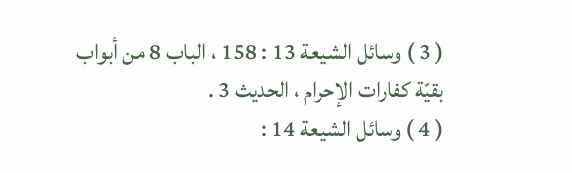( 3 ) وسائل الشيعة 13 : 158 ، الباب 8 من أبواب بقيّة كفارات الإحرام ، الحديث 3 .
( 4 ) وسائل الشيعة 14 :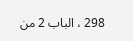298 ، الباب 2 من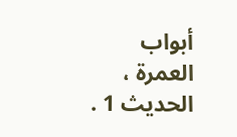أبواب العمرة ، الحديث 1 .